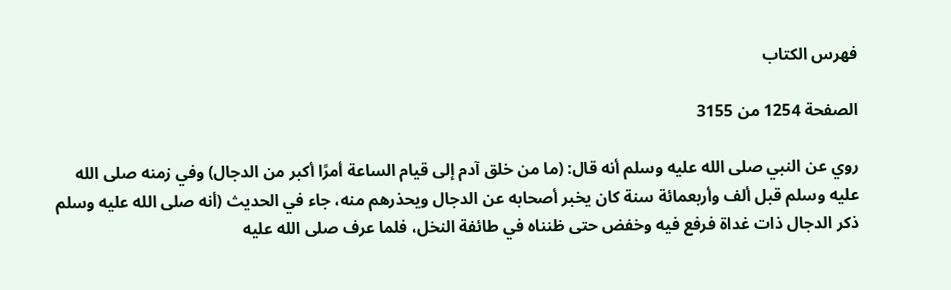فهرس الكتاب

الصفحة 1254 من 3155

روي عن النبي صلى الله عليه وسلم أنه قال: (ما من خلق آدم إلى قيام الساعة أمرًا أكبر من الدجال) وفي زمنه صلى الله عليه وسلم قبل ألف وأربعمائة سنة كان يخبر أصحابه عن الدجال ويحذرهم منه، جاء في الحديث (أنه صلى الله عليه وسلم ذكر الدجال ذات غداة فرفع فيه وخفض حتى ظنناه في طائفة النخل، فلما عرف صلى الله عليه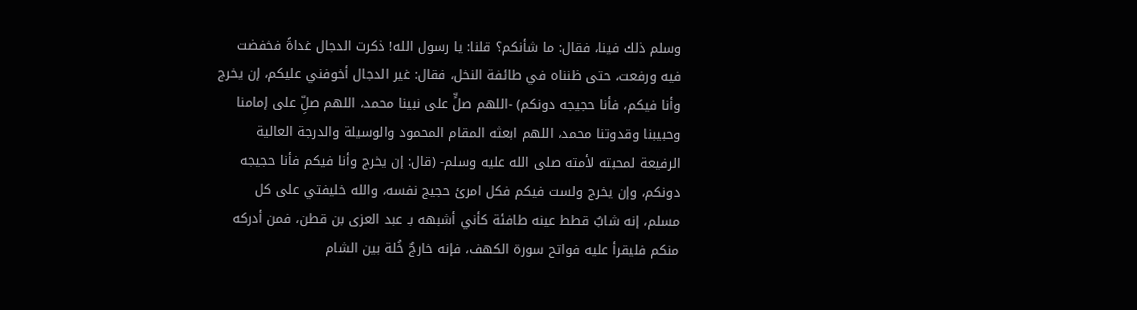وسلم ذلك فينا، فقال: ما شأنكم؟ قلنا: يا رسول الله! ذكرت الدجال غداةً فخفضت فيه ورفعت، حتى ظنناه في طائفة النخل، فقال: غير الدجال أخوفني عليكم، إن يخرج وأنا فيكم، فأنا حجيجه دونكم) -اللهم صلٍّ على نبينا محمد، اللهم صلِّ على إمامنا وحبيبنا وقدوتنا محمد، اللهم ابعثه المقام المحمود والوسيلة والدرجة العالية الرفيعة لمحبته لأمته صلى الله عليه وسلم- (قال: إن يخرج وأنا فيكم فأنا حجيجه دونكم، وإن يخرج ولست فيكم فكل امرئ حجيج نفسه، والله خليفتي على كل مسلم، إنه شابٌ قطط عينه طافئة كأني أشبهه بـ عبد العزى بن قطن، فمن أدركه منكم فليقرأ عليه فواتح سورة الكهف، فإنه خارجٌ خُلة بين الشام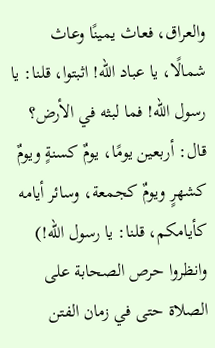والعراق، فعاث يمينًا وعاث شمالًا، يا عباد الله! اثبتوا، قلنا: يا رسول الله! فما لبثه في الأرض؟ قال: أربعين يومًا، يومٌ كسنةٍ ويومٌ كشهرٍ ويومٌ كجمعة، وسائر أيامه كأيامكم، قلنا: يا رسول الله!) وانظروا حرص الصحابة على الصلاة حتى في زمان الفتن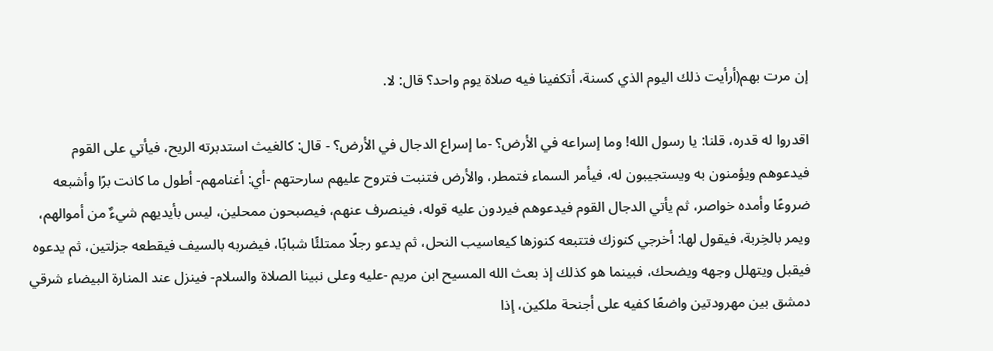إن مرت بهم(أرأيت ذلك اليوم الذي كسنة، أتكفينا فيه صلاة يوم واحد؟ قال: لا.

اقدروا له قدره، قلنا: يا رسول الله! وما إسراعه في الأرض؟ -ما إسراع الدجال في الأرض؟ - قال: كالغيث استدبرته الريح، فيأتي على القوم فيدعوهم ويؤمنون به ويستجيبون له، فيأمر السماء فتمطر، والأرض فتنبت فتروح عليهم سارحتهم -أي: أغنامهم- أطول ما كانت برًا وأشبعه ضروعًا وأمده خواصر، ثم يأتي الدجال القوم فيدعوهم فيردون عليه قوله، فينصرف عنهم، فيصبحون ممحلين، ليس بأيديهم شيءٌ من أموالهم، ويمر بالخِربة، فيقول لها: أخرجي كنوزك فتتبعه كنوزها كيعاسيب النحل، ثم يدعو رجلًا ممتلئًا شبابًا، فيضربه بالسيف فيقطعه جزلتين، ثم يدعوه فيقبل ويتهلل وجهه ويضحك، فبينما هو كذلك إذ بعث الله المسيح ابن مريم -عليه وعلى نبينا الصلاة والسلام- فينزل عند المنارة البيضاء شرقي دمشق بين مهرودتين واضعًا كفيه على أجنحة ملكين، إذا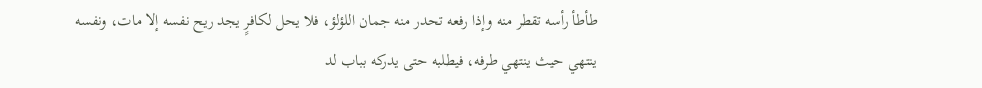طأطأ رأسه تقطر منه وإذا رفعه تحدر منه جمان اللؤلؤ، فلا يحل لكافرٍ يجد ريح نفسه إلا مات، ونفسه ينتهي حيث ينتهي طرفه، فيطلبه حتى يدركه بباب لد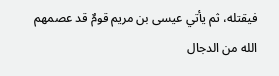فيقتله، ثم يأتي عيسى بن مريم قومٌ قد عصمهم الله من الدجال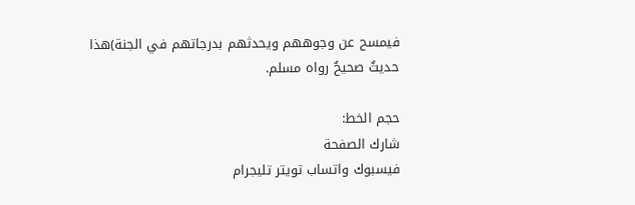فيمسح عن وجوههم ويحدثهم بدرجاتهم في الجنة)هذا حديثٌ صحيحٌ رواه مسلم.

حجم الخط:
شارك الصفحة
فيسبوك واتساب تويتر تليجرام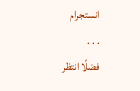انستجرام
. . .
فضلًا انتظر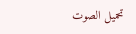تحميل الصوت